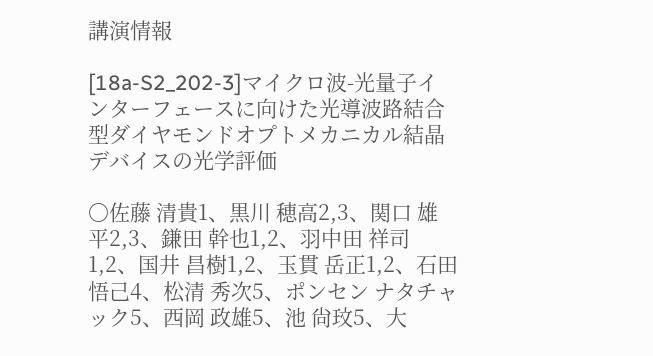講演情報

[18a-S2_202-3]マイクロ波-光量子インターフェースに向けた光導波路結合型ダイヤモンドオプトメカニカル結晶デバイスの光学評価

〇佐藤 清貴1、黒川 穂高2,3、関口 雄平2,3、鎌田 幹也1,2、羽中田 祥司1,2、国井 昌樹1,2、玉貫 岳正1,2、石田 悟己4、松清 秀次5、ポンセン ナタチャック5、西岡 政雄5、池 尙玟5、大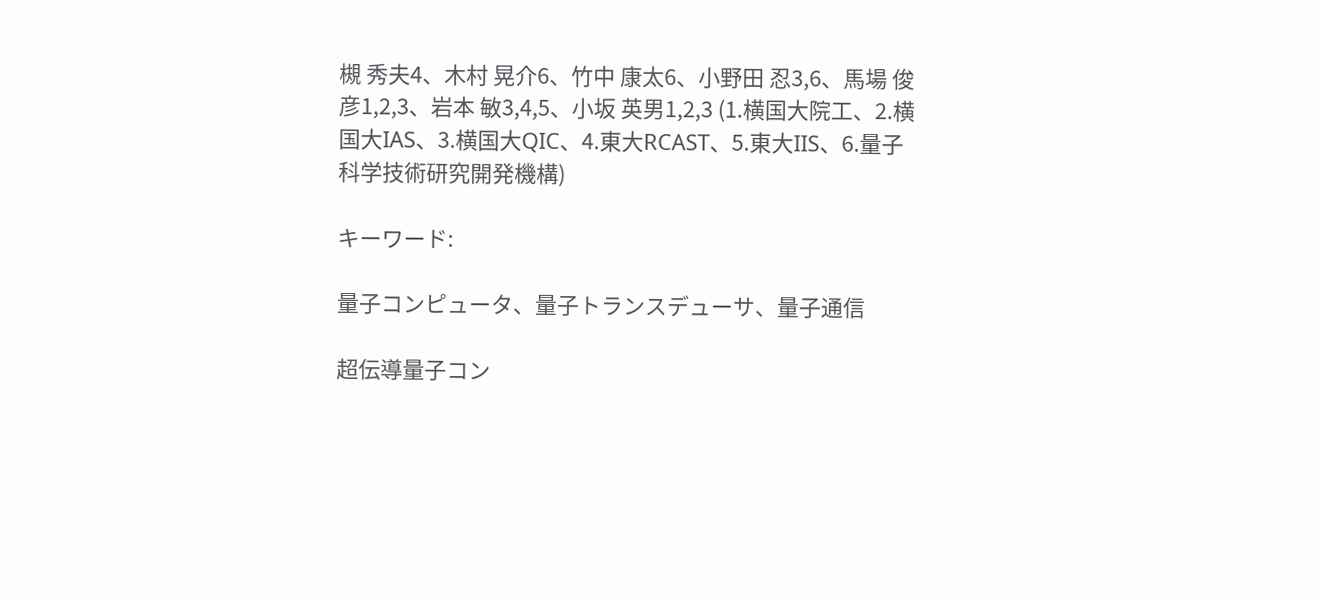槻 秀夫4、木村 晃介6、竹中 康太6、小野田 忍3,6、馬場 俊彦1,2,3、岩本 敏3,4,5、小坂 英男1,2,3 (1.横国大院工、2.横国大IAS、3.横国大QIC、4.東大RCAST、5.東大IIS、6.量子科学技術研究開発機構)

キーワード:

量子コンピュータ、量子トランスデューサ、量子通信

超伝導量子コン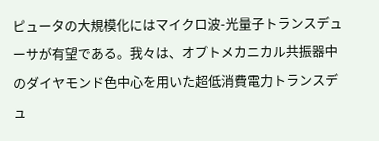ピュータの大規模化にはマイクロ波-光量子トランスデューサが有望である。我々は、オプトメカニカル共振器中のダイヤモンド色中心を用いた超低消費電力トランスデュ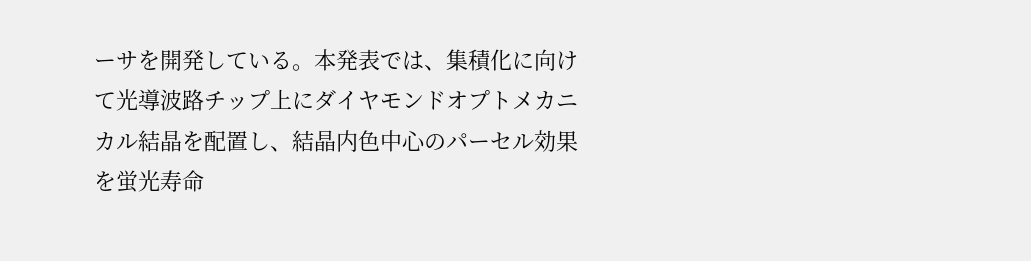ーサを開発している。本発表では、集積化に向けて光導波路チップ上にダイヤモンドオプトメカニカル結晶を配置し、結晶内色中心のパーセル効果を蛍光寿命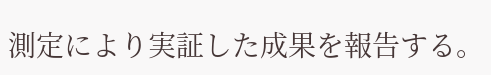測定により実証した成果を報告する。